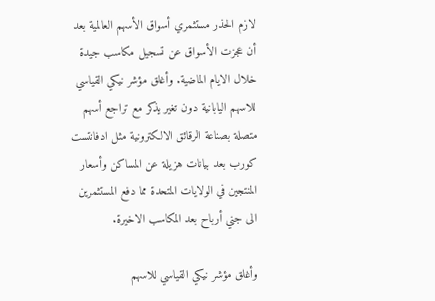لازم الحذر مستثمري أسواق الأسهم العالمية بعد أن عجزت الأسواق عن تسجيل مكاسب جيدة خلال الايام الماضية. وأغلق مؤشر نيكي القياسي للاسهم اليابانية دون تغير يذكر مع تراجع أسهم متصلة بصناعة الرقائق الالكترونية مثل ادفانتست كورب بعد بيانات هزيلة عن المساكن وأسعار المنتجين في الولايات المتحدة مما دفع المستثمرين الى جني أرباح بعد المكاسب الاخيرة.

وأغلق مؤشر نيكي القياسي للاسهم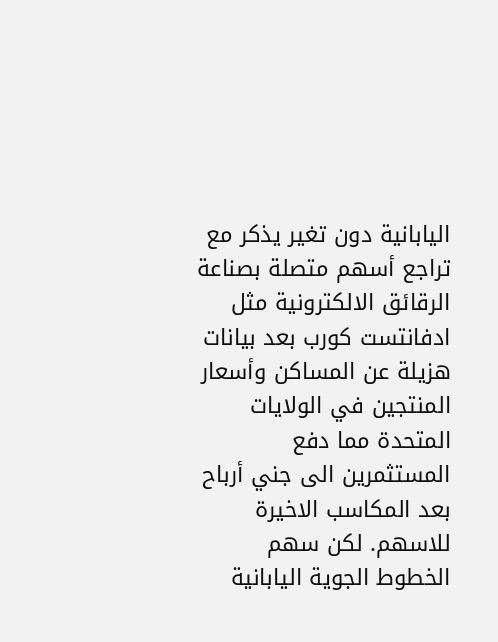اليابانية دون تغير يذكر مع تراجع أسهم متصلة بصناعة الرقائق الالكترونية مثل ادفانتست كورب بعد بيانات هزيلة عن المساكن وأسعار المنتجين في الولايات المتحدة مما دفع المستثمرين الى جني أرباح بعد المكاسب الاخيرة للاسهم. لكن سهم الخطوط الجوية اليابانية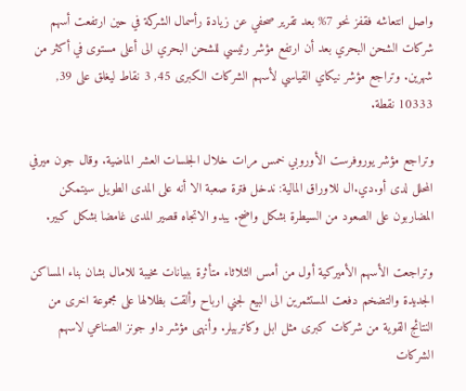واصل انتعاشه فقفز نحو 7% بعد تقرير صحفي عن زيادة رأسمال الشركة في حين ارتفعت أسهم شركات الشحن البحري بعد أن ارتفع مؤشر رئيسي للشحن البحري الى أعلى مستوى في أكثر من شهرين. وتراجع مؤشر نيكاي القياسي لأسهم الشركات الكبرى 45, 3 نقاط ليغلق على 39, 10333 نقطة.

وتراجع مؤشر يوروفرست الأوروبي خمس مرات خلال الجلسات العشر الماضية. وقال جون ميرفي المحلل لدى أو.دي.ال للاوراق المالية: ندخل فترة صعبة الا أنه على المدى الطويل سيتمكن المضاربون على الصعود من السيطرة بشكل واضح. يبدو الاتجاه قصير المدى غامضا بشكل كبير.

وتراجعت الأسهم الأميركية أول من أمس الثلاثاء متأثرة ببيانات مخيبة للامال بشان بناء المساكن الجديدة والتضخم دفعت المستثمرين الى البيع لجني ارباح وألقت بظلالها على مجموعة اخرى من النتائج القوية من شركات كبرى مثل ابل وكاتربيلر. وأنهى مؤشر داو جونز الصناعي لاسهم الشركات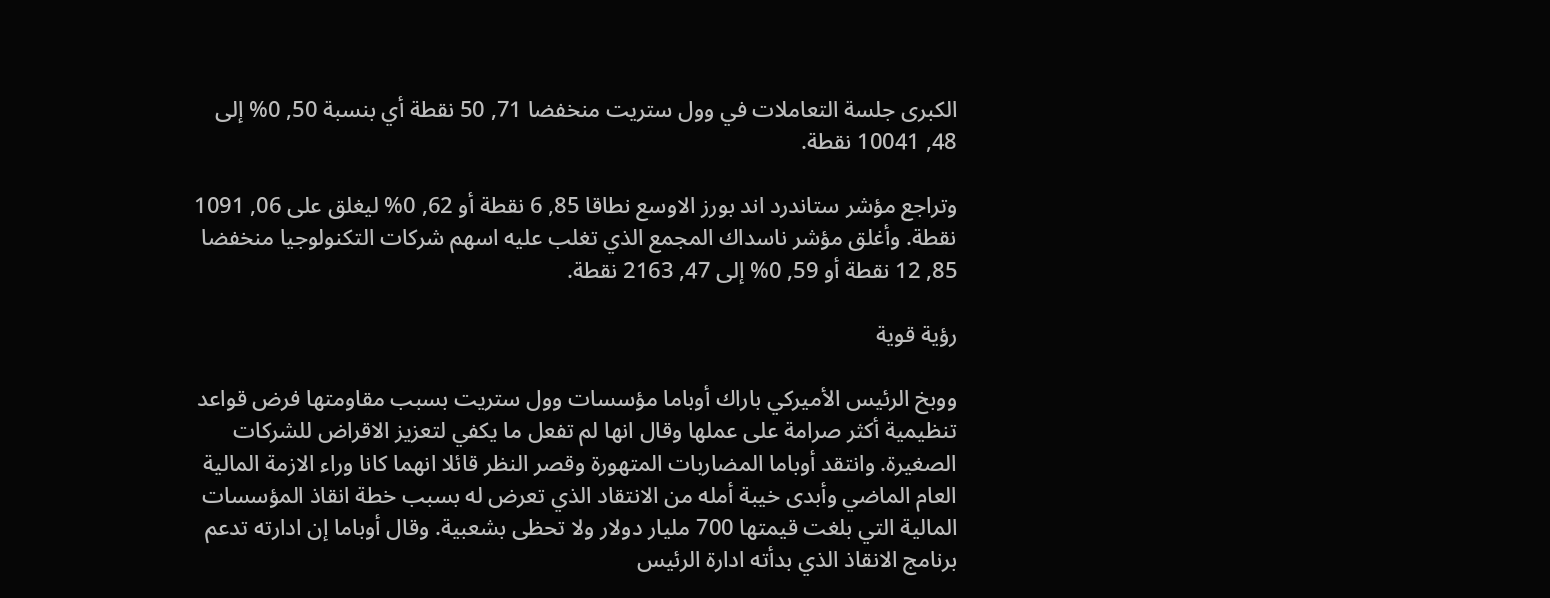الكبرى جلسة التعاملات في وول ستريت منخفضا 71, 50 نقطة أي بنسبة 50, 0% إلى 48, 10041 نقطة.

وتراجع مؤشر ستاندرد اند بورز الاوسع نطاقا 85, 6 نقطة أو 62, 0% ليغلق على 06, 1091 نقطة. وأغلق مؤشر ناسداك المجمع الذي تغلب عليه اسهم شركات التكنولوجيا منخفضا 85, 12 نقطة أو 59, 0% إلى 47, 2163 نقطة.

رؤية قوية

ووبخ الرئيس الأميركي باراك أوباما مؤسسات وول ستريت بسبب مقاومتها فرض قواعد تنظيمية أكثر صرامة على عملها وقال انها لم تفعل ما يكفي لتعزيز الاقراض للشركات الصغيرة. وانتقد أوباما المضاربات المتهورة وقصر النظر قائلا انهما كانا وراء الازمة المالية العام الماضي وأبدى خيبة أمله من الانتقاد الذي تعرض له بسبب خطة انقاذ المؤسسات المالية التي بلغت قيمتها 700 مليار دولار ولا تحظى بشعبية. وقال أوباما إن ادارته تدعم برنامج الانقاذ الذي بدأته ادارة الرئيس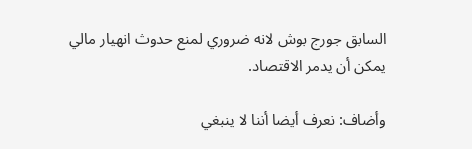السابق جورج بوش لانه ضروري لمنع حدوث انهيار مالي يمكن أن يدمر الاقتصاد.

وأضاف: نعرف أيضا أننا لا ينبغي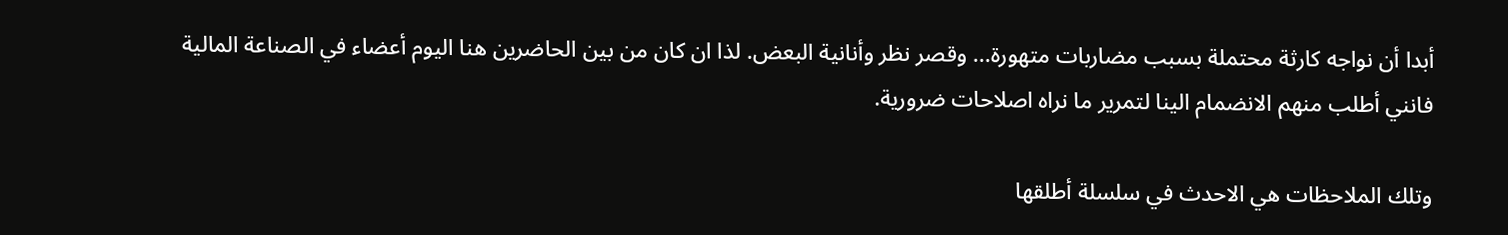أبدا أن نواجه كارثة محتملة بسبب مضاربات متهورة... وقصر نظر وأنانية البعض. لذا ان كان من بين الحاضرين هنا اليوم أعضاء في الصناعة المالية فانني أطلب منهم الانضمام الينا لتمرير ما نراه اصلاحات ضرورية.

وتلك الملاحظات هي الاحدث في سلسلة أطلقها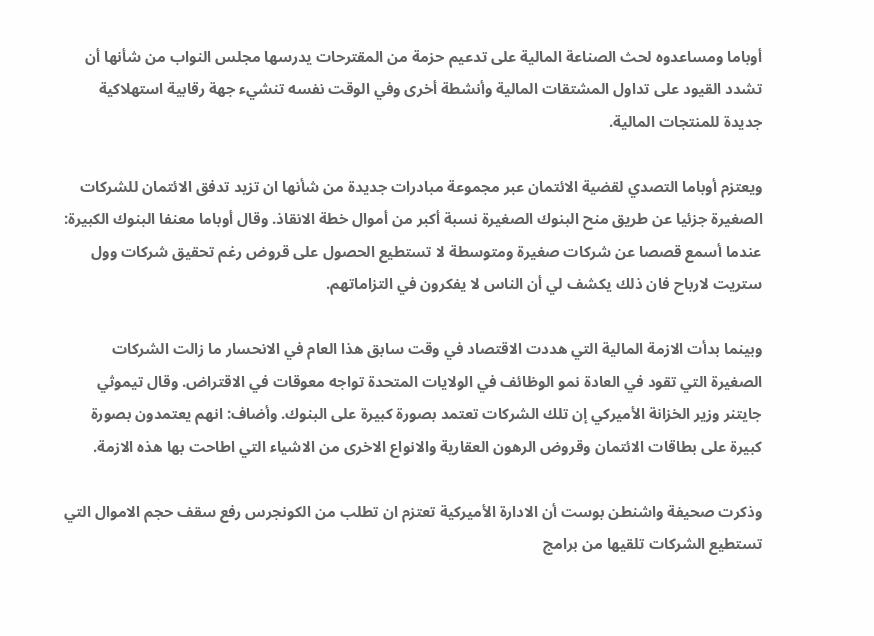أوباما ومساعدوه لحث الصناعة المالية على تدعيم حزمة من المقترحات يدرسها مجلس النواب من شأنها أن تشدد القيود على تداول المشتقات المالية وأنشطة أخرى وفي الوقت نفسه تنشيء جهة رقابية استهلاكية جديدة للمنتجات المالية.

ويعتزم أوباما التصدي لقضية الائتمان عبر مجموعة مبادرات جديدة من شأنها ان تزيد تدفق الائتمان للشركات الصغيرة جزئيا عن طريق منح البنوك الصغيرة نسبة أكبر من أموال خطة الانقاذ. وقال أوباما معنفا البنوك الكبيرة: عندما أسمع قصصا عن شركات صغيرة ومتوسطة لا تستطيع الحصول على قروض رغم تحقيق شركات وول ستريت لارباح فان ذلك يكشف لي أن الناس لا يفكرون في التزاماتهم.

وبينما بدأت الازمة المالية التي هددت الاقتصاد في وقت سابق هذا العام في الانحسار ما زالت الشركات الصغيرة التي تقود في العادة نمو الوظائف في الولايات المتحدة تواجه معوقات في الاقتراض. وقال تيموثي جايتنر وزير الخزانة الأميركي إن تلك الشركات تعتمد بصورة كبيرة على البنوك. وأضاف: انهم يعتمدون بصورة كبيرة على بطاقات الائتمان وقروض الرهون العقارية والانواع الاخرى من الاشياء التي اطاحت بها هذه الازمة.

وذكرت صحيفة واشنطن بوست أن الادارة الأميركية تعتزم ان تطلب من الكونجرس رفع سقف حجم الاموال التي تستطيع الشركات تلقيها من برامج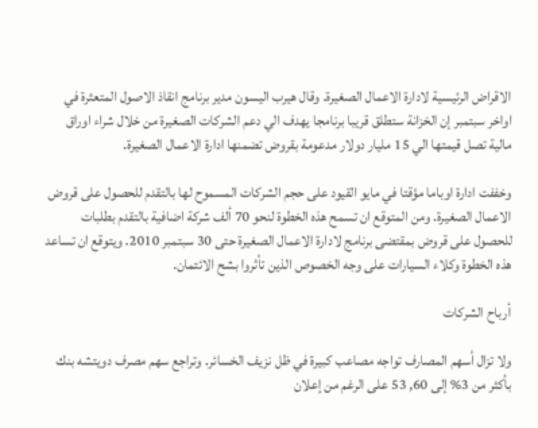الاقراض الرئيسية لادارة الاعمال الصغيرة. وقال هيرب اليسون مدير برنامج انقاذ الاصول المتعثرة في اواخر سبتمبر إن الخزانة ستطلق قريبا برنامجا يهدف الي دعم الشركات الصغيرة من خلال شراء اوراق مالية تصل قيمتها الي 15 مليار دولار مدعومة بقروض تضمنها ادارة الاعمال الصغيرة.

وخففت ادارة اوباما مؤقتا في مايو القيود على حجم الشركات المسموح لها بالتقدم للحصول على قروض الاعمال الصغيرة. ومن المتوقع ان تسمح هذه الخطوة لنحو 70 ألف شركة اضافية بالتقدم بطلبات للحصول على قروض بمقتضى برنامج لادارة الاعمال الصغيرة حتى 30 سبتمبر 2010. ويتوقع ان تساعد هذه الخطوة وكلاء السيارات على وجه الخصوص الذين تأثروا بشح الائتمان.

أرباح الشركات

ولا تزال أسهم المصارف تواجه مصاعب كبيرة في ظل نزيف الخسائر. وتراجع سهم مصرف دويتشه بنك بأكثر من 3% إلى 60, 53 على الرغم من إعلان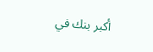أكبر بنك في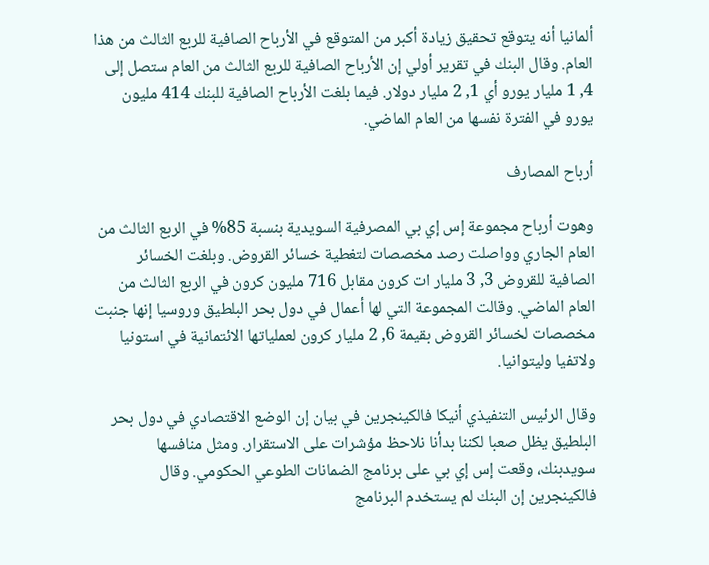ألمانيا أنه يتوقع تحقيق زيادة أكبر من المتوقع في الأرباح الصافية للربع الثالث من هذا العام. وقال البنك في تقرير أولي إن الأرباح الصافية للربع الثالث من العام ستصل إلى 4, 1 مليار يورو أي 1, 2 مليار دولار. فيما بلغت الأرباح الصافية للبنك 414 مليون يورو في الفترة نفسها من العام الماضي.

أرباح المصارف

وهوت أرباح مجموعة إس إي بي المصرفية السويدية بنسبة 85% في الربع الثالث من العام الجاري وواصلت رصد مخصصات لتغطية خسائر القروض. وبلغت الخسائر الصافية للقروض 3, 3 مليار ات كرون مقابل 716 مليون كرون في الربع الثالث من العام الماضي. وقالت المجموعة التي لها أعمال في دول بحر البلطيق وروسيا إنها جنبت مخصصات لخسائر القروض بقيمة 6, 2 مليار كرون لعملياتها الائتمانية في استونيا ولاتفيا وليتوانيا.

وقال الرئيس التنفيذي أنيكا فالكينجرين في بيان إن الوضع الاقتصادي في دول بحر البلطيق يظل صعبا لكننا بدأنا نلاحظ مؤشرات على الاستقرار. ومثل منافسها سويدبنك، وقعت إس إي بي على برنامج الضمانات الطوعي الحكومي. وقال فالكينجرين إن البنك لم يستخدم البرنامج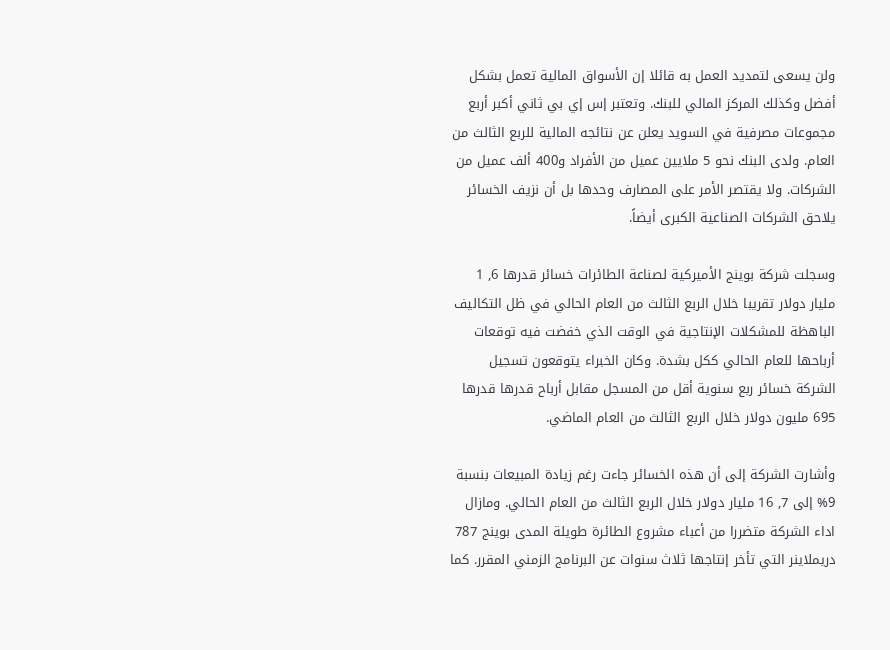ولن يسعى لتمديد العمل به قائلا إن الأسواق المالية تعمل بشكل أفضل وكذلك المركز المالي للبنك. وتعتبر إس إي بي ثاني أكبر أربع مجموعات مصرفية في السويد يعلن عن نتائجه المالية للربع الثالث من العام. ولدى البنك نحو 5 ملايين عميل من الأفراد و400 ألف عميل من الشركات. ولا يقتصر الأمر على المصارف وحدها بل أن نزيف الخسائر يلاحق الشركات الصناعية الكبرى أيضاً.

وسجلت شركة بوينج الأميركية لصناعة الطائرات خسائر قدرها 6, 1 مليار دولار تقريبا خلال الربع الثالث من العام الحالي في ظل التكاليف الباهظة للمشكلات الإنتاجية في الوقت الذي خفضت فيه توقعات أرباحها للعام الحالي ككل بشدة. وكان الخبراء يتوقعون تسجيل الشركة خسائر ربع سنوية أقل من المسجل مقابل أرباح قدرها قدرها 695 مليون دولار خلال الربع الثالث من العام الماضي.

وأشارت الشركة إلى أن هذه الخسائر جاءت رغم زيادة المبيعات بنسبة 9% إلى 7, 16 مليار دولار خلال الربع الثالث من العام الحالي. ومازال اداء الشركة متضررا من أعباء مشروع الطائرة طويلة المدى بوينج 787 دريملاينر التي تأخر إنتاجها ثلاث سنوات عن البرنامج الزمني المقرر. كما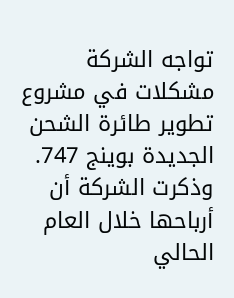تواجه الشركة مشكلات في مشروع تطوير طائرة الشحن الجديدة بوينج 747. وذكرت الشركة أن أرباحها خلال العام الحالي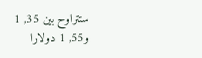ستتراوح بين 35, 1 و55, 1 دولارا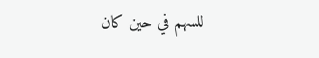للسهم في حين كان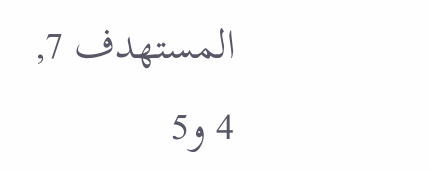المستهدف 7, 4 و5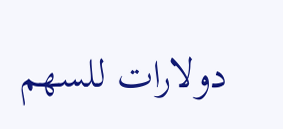دولارات للسهم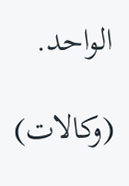الواحد.

(وكالات)